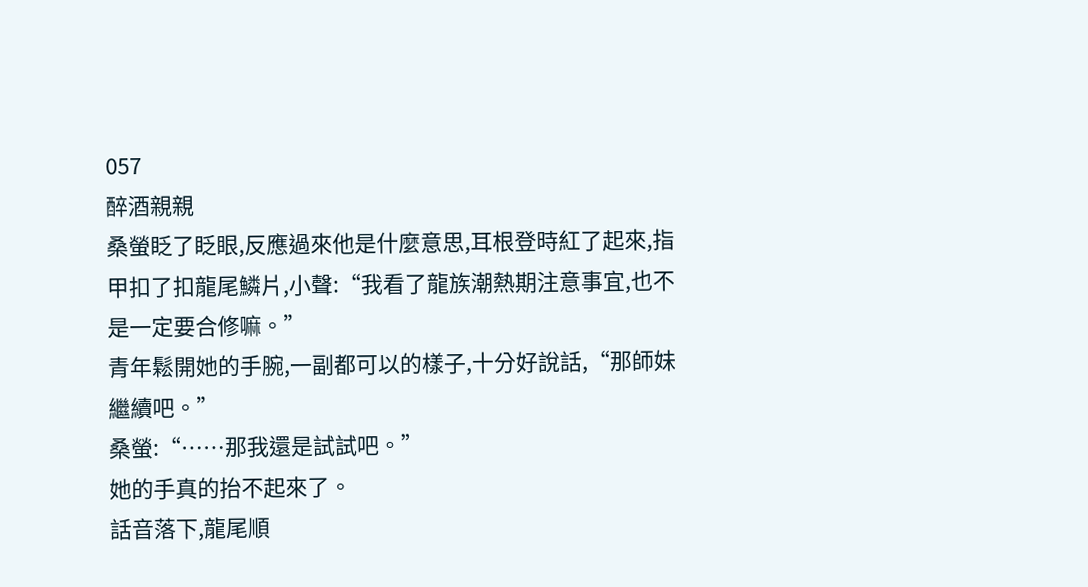057
醉酒親親
桑螢眨了眨眼,反應過來他是什麼意思,耳根登時紅了起來,指甲扣了扣龍尾鱗片,小聲:“我看了龍族潮熱期注意事宜,也不是一定要合修嘛。”
青年鬆開她的手腕,一副都可以的樣子,十分好說話,“那師妹繼續吧。”
桑螢:“……那我還是試試吧。”
她的手真的抬不起來了。
話音落下,龍尾順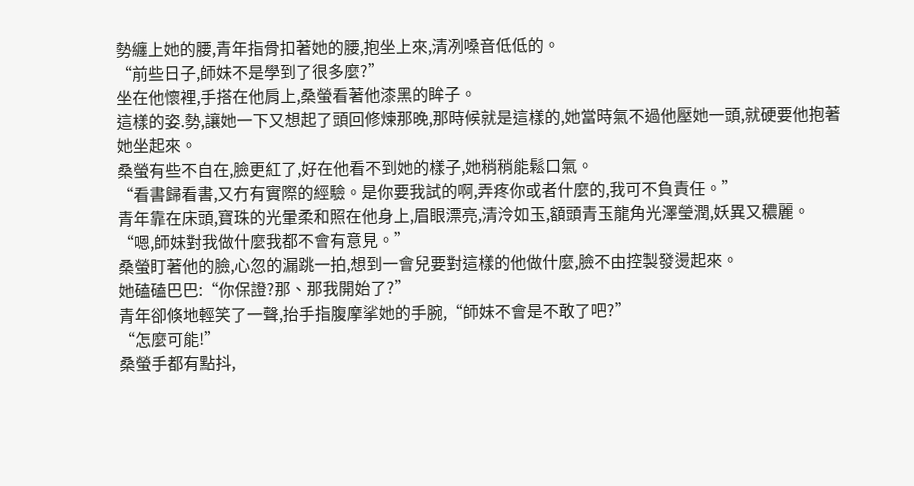勢纏上她的腰,青年指骨扣著她的腰,抱坐上來,清冽嗓音低低的。
“前些日子,師妹不是學到了很多麼?”
坐在他懷裡,手搭在他肩上,桑螢看著他漆黑的眸子。
這樣的姿.勢,讓她一下又想起了頭回修煉那晚,那時候就是這樣的,她當時氣不過他壓她一頭,就硬要他抱著她坐起來。
桑螢有些不自在,臉更紅了,好在他看不到她的樣子,她稍稍能鬆口氣。
“看書歸看書,又冇有實際的經驗。是你要我試的啊,弄疼你或者什麼的,我可不負責任。”
青年靠在床頭,寶珠的光暈柔和照在他身上,眉眼漂亮,清泠如玉,額頭青玉龍角光澤瑩潤,妖異又穠麗。
“嗯,師妹對我做什麼我都不會有意見。”
桑螢盯著他的臉,心忽的漏跳一拍,想到一會兒要對這樣的他做什麼,臉不由控製發燙起來。
她磕磕巴巴:“你保證?那、那我開始了?”
青年卻倏地輕笑了一聲,抬手指腹摩挲她的手腕,“師妹不會是不敢了吧?”
“怎麼可能!”
桑螢手都有點抖,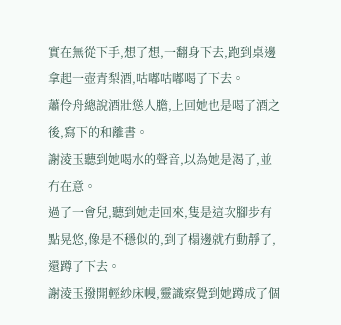實在無從下手,想了想,一翻身下去,跑到桌邊拿起一壺青梨酒,咕嘟咕嘟喝了下去。
蕭伶舟總說酒壯慫人膽,上回她也是喝了酒之後,寫下的和離書。
謝淩玉聽到她喝水的聲音,以為她是渴了,並冇在意。
過了一會兒,聽到她走回來,隻是這次腳步有點晃悠,像是不穩似的,到了榻邊就冇動靜了,還蹲了下去。
謝淩玉撥開輕紗床幔,靈識察覺到她蹲成了個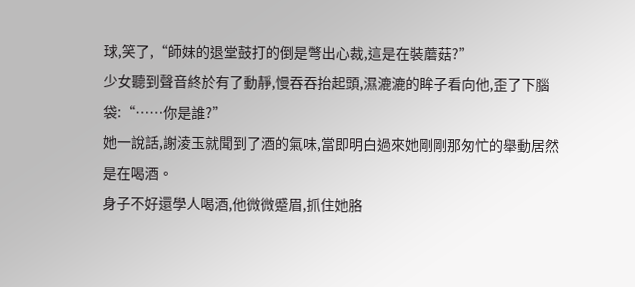球,笑了,“師妹的退堂鼓打的倒是彆出心裁,這是在裝蘑菇?”
少女聽到聲音終於有了動靜,慢吞吞抬起頭,濕漉漉的眸子看向他,歪了下腦袋:“……你是誰?”
她一說話,謝淩玉就聞到了酒的氣味,當即明白過來她剛剛那匆忙的舉動居然是在喝酒。
身子不好還學人喝酒,他微微蹙眉,抓住她胳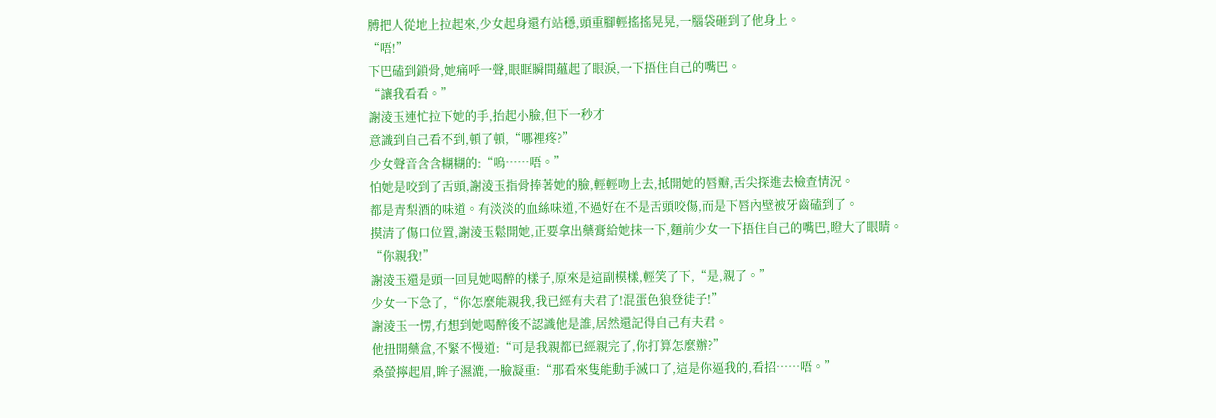膊把人從地上拉起來,少女起身還冇站穩,頭重腳輕搖搖晃晃,一腦袋砸到了他身上。
“唔!”
下巴磕到鎖骨,她痛呼一聲,眼眶瞬間蘊起了眼淚,一下捂住自己的嘴巴。
“讓我看看。”
謝淩玉連忙拉下她的手,抬起小臉,但下一秒才
意識到自己看不到,頓了頓,“哪裡疼?”
少女聲音含含糊糊的:“嗚……唔。”
怕她是咬到了舌頭,謝淩玉指骨捧著她的臉,輕輕吻上去,抵開她的唇瓣,舌尖探進去檢查情況。
都是青梨酒的味道。有淡淡的血絲味道,不過好在不是舌頭咬傷,而是下唇內壁被牙齒磕到了。
摸清了傷口位置,謝淩玉鬆開她,正要拿出藥膏給她抹一下,麵前少女一下捂住自己的嘴巴,瞪大了眼睛。
“你親我!”
謝淩玉還是頭一回見她喝醉的樣子,原來是這副模樣,輕笑了下,“是,親了。”
少女一下急了,“你怎麼能親我,我已經有夫君了!混蛋色狼登徒子!”
謝淩玉一愣,冇想到她喝醉後不認識他是誰,居然還記得自己有夫君。
他扭開藥盒,不緊不慢道:“可是我親都已經親完了,你打算怎麼辦?”
桑螢擰起眉,眸子濕漉,一臉凝重:“那看來隻能動手滅口了,這是你逼我的,看招……唔。”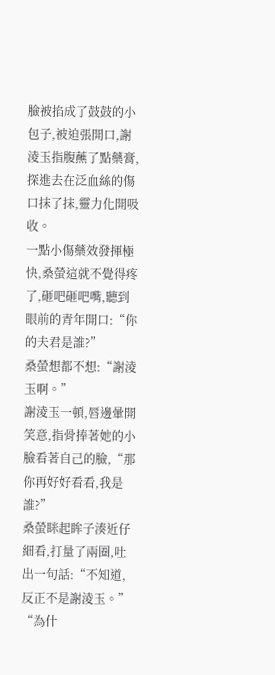臉被掐成了鼓鼓的小包子,被迫張開口,謝淩玉指腹蘸了點藥膏,探進去在泛血絲的傷口抹了抹,靈力化開吸收。
一點小傷藥效發揮極快,桑螢這就不覺得疼了,砸吧砸吧嘴,聽到眼前的青年開口:“你的夫君是誰?”
桑螢想都不想:“謝淩玉啊。”
謝淩玉一頓,唇邊暈開笑意,指骨捧著她的小臉看著自己的臉,“那你再好好看看,我是誰?”
桑螢眯起眸子湊近仔細看,打量了兩圈,吐出一句話:“不知道,反正不是謝淩玉。”
“為什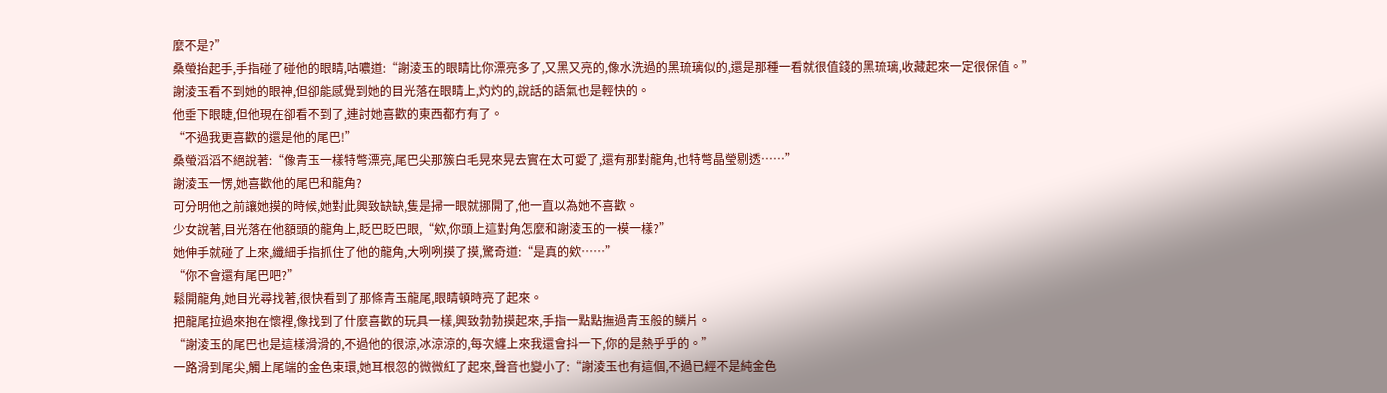麼不是?”
桑螢抬起手,手指碰了碰他的眼睛,咕噥道:“謝淩玉的眼睛比你漂亮多了,又黑又亮的,像水洗過的黑琉璃似的,還是那種一看就很值錢的黑琉璃,收藏起來一定很保值。”
謝淩玉看不到她的眼神,但卻能感覺到她的目光落在眼睛上,灼灼的,說話的語氣也是輕快的。
他垂下眼睫,但他現在卻看不到了,連討她喜歡的東西都冇有了。
“不過我更喜歡的還是他的尾巴!”
桑螢滔滔不絕說著:“像青玉一樣特彆漂亮,尾巴尖那簇白毛晃來晃去實在太可愛了,還有那對龍角,也特彆晶瑩剔透……”
謝淩玉一愣,她喜歡他的尾巴和龍角?
可分明他之前讓她摸的時候,她對此興致缺缺,隻是掃一眼就挪開了,他一直以為她不喜歡。
少女說著,目光落在他額頭的龍角上,眨巴眨巴眼,“欸,你頭上這對角怎麼和謝淩玉的一模一樣?”
她伸手就碰了上來,纖細手指抓住了他的龍角,大咧咧摸了摸,驚奇道:“是真的欸……”
“你不會還有尾巴吧?”
鬆開龍角,她目光尋找著,很快看到了那條青玉龍尾,眼睛頓時亮了起來。
把龍尾拉過來抱在懷裡,像找到了什麼喜歡的玩具一樣,興致勃勃摸起來,手指一點點撫過青玉般的鱗片。
“謝淩玉的尾巴也是這樣滑滑的,不過他的很涼,冰涼涼的,每次纏上來我還會抖一下,你的是熱乎乎的。”
一路滑到尾尖,觸上尾端的金色束環,她耳根忽的微微紅了起來,聲音也變小了:“謝淩玉也有這個,不過已經不是純金色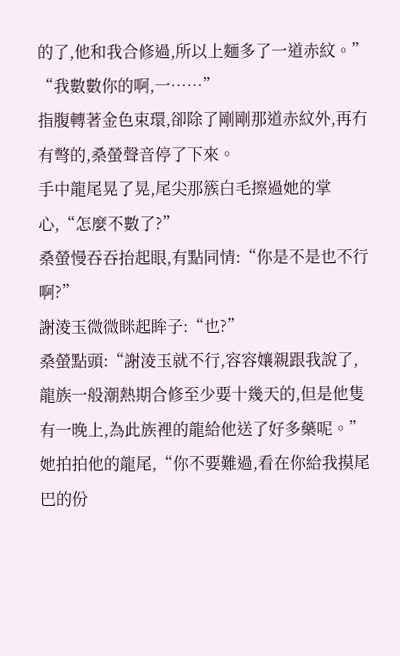的了,他和我合修過,所以上麵多了一道赤紋。”
“我數數你的啊,一……”
指腹轉著金色束環,卻除了剛剛那道赤紋外,再冇有彆的,桑螢聲音停了下來。
手中龍尾晃了晃,尾尖那簇白毛擦過她的掌心,“怎麼不數了?”
桑螢慢吞吞抬起眼,有點同情:“你是不是也不行啊?”
謝淩玉微微眯起眸子:“也?”
桑螢點頭:“謝淩玉就不行,容容孃親跟我說了,龍族一般潮熱期合修至少要十幾天的,但是他隻有一晚上,為此族裡的龍給他送了好多藥呢。”
她拍拍他的龍尾,“你不要難過,看在你給我摸尾巴的份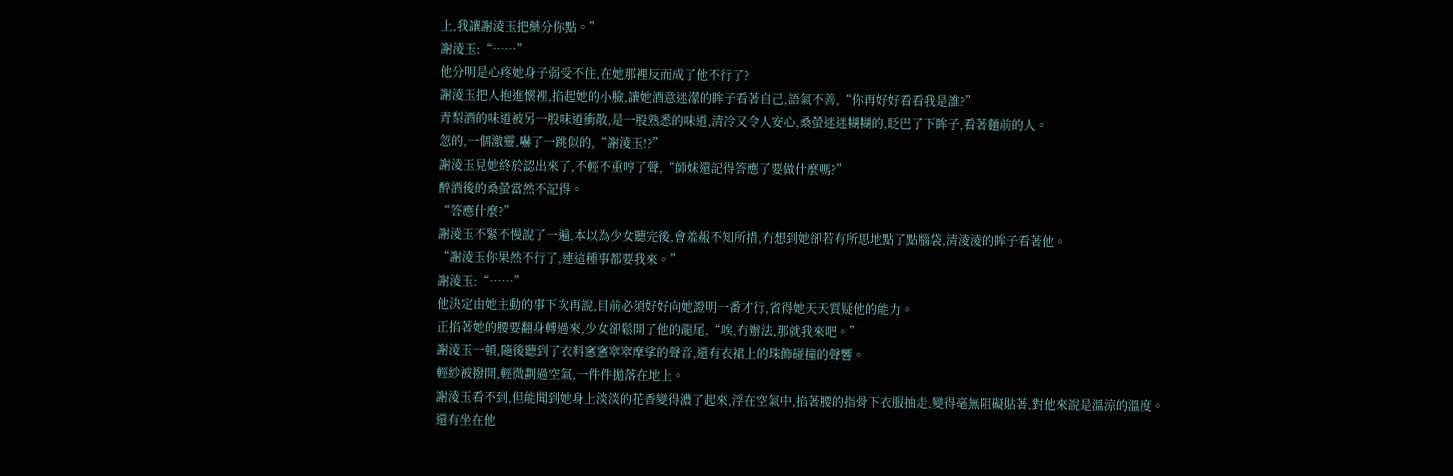上,我讓謝淩玉把藥分你點。”
謝淩玉:“……”
他分明是心疼她身子弱受不住,在她那裡反而成了他不行了?
謝淩玉把人抱進懷裡,掐起她的小臉,讓她酒意迷濛的眸子看著自己,語氣不善,“你再好好看看我是誰?”
青梨酒的味道被另一股味道衝散,是一股熟悉的味道,清冷又令人安心,桑螢迷迷糊糊的,眨巴了下眸子,看著麵前的人。
忽的,一個激靈,嚇了一跳似的,“謝淩玉!?”
謝淩玉見她終於認出來了,不輕不重哼了聲,“師妹還記得答應了要做什麼嗎?”
醉酒後的桑螢當然不記得。
“答應什麼?”
謝淩玉不緊不慢說了一遍,本以為少女聽完後,會羞赧不知所措,冇想到她卻若有所思地點了點腦袋,清淩淩的眸子看著他。
“謝淩玉你果然不行了,連這種事都要我來。”
謝淩玉:“……”
他決定由她主動的事下次再說,目前必須好好向她證明一番才行,省得她天天質疑他的能力。
正掐著她的腰要翻身轉過來,少女卻鬆開了他的龍尾,“唉,冇辦法,那就我來吧。”
謝淩玉一頓,隨後聽到了衣料窸窸窣窣摩挲的聲音,還有衣裙上的珠飾碰撞的聲響。
輕紗被撥開,輕微劃過空氣,一件件拋落在地上。
謝淩玉看不到,但能聞到她身上淡淡的花香變得濃了起來,浮在空氣中,掐著腰的指骨下衣服抽走,變得毫無阻礙貼著,對他來說是溫涼的溫度。
還有坐在他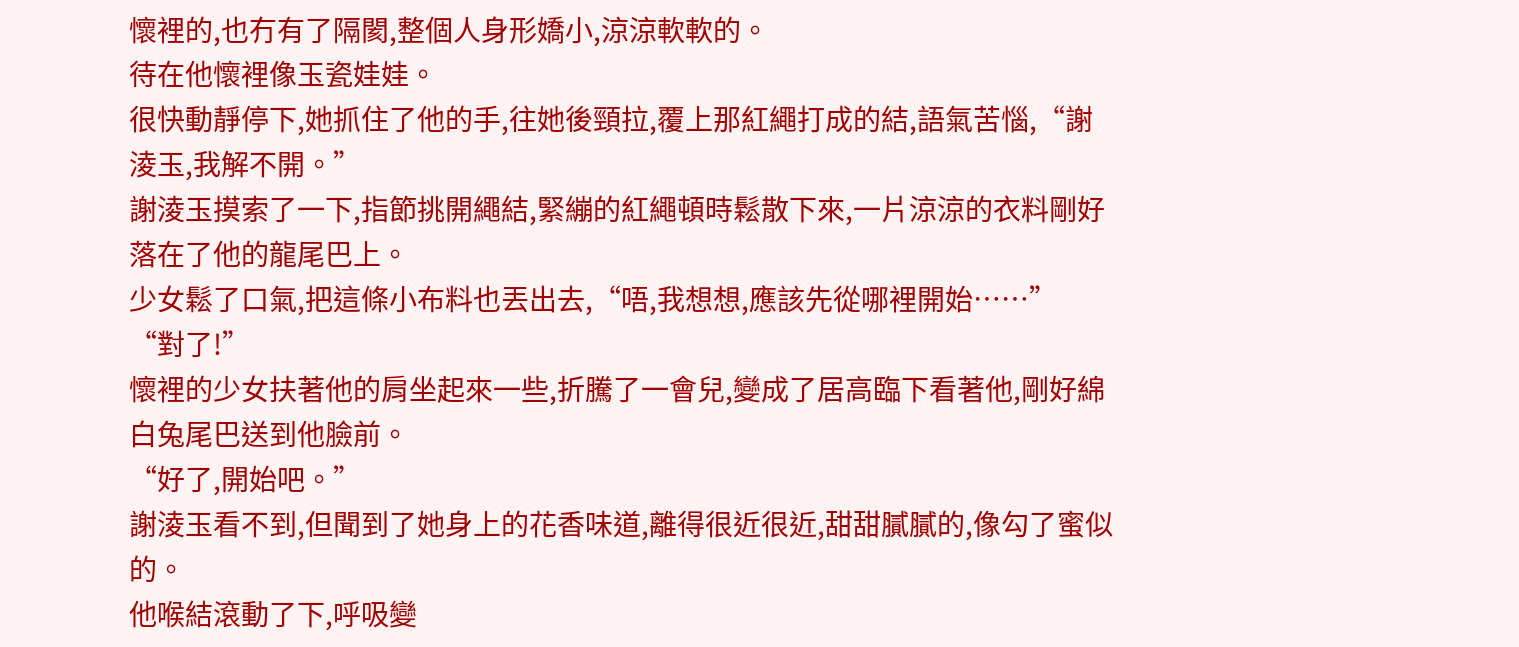懷裡的,也冇有了隔閡,整個人身形嬌小,涼涼軟軟的。
待在他懷裡像玉瓷娃娃。
很快動靜停下,她抓住了他的手,往她後頸拉,覆上那紅繩打成的結,語氣苦惱,“謝淩玉,我解不開。”
謝淩玉摸索了一下,指節挑開繩結,緊繃的紅繩頓時鬆散下來,一片涼涼的衣料剛好落在了他的龍尾巴上。
少女鬆了口氣,把這條小布料也丟出去,“唔,我想想,應該先從哪裡開始……”
“對了!”
懷裡的少女扶著他的肩坐起來一些,折騰了一會兒,變成了居高臨下看著他,剛好綿白兔尾巴送到他臉前。
“好了,開始吧。”
謝淩玉看不到,但聞到了她身上的花香味道,離得很近很近,甜甜膩膩的,像勾了蜜似的。
他喉結滾動了下,呼吸變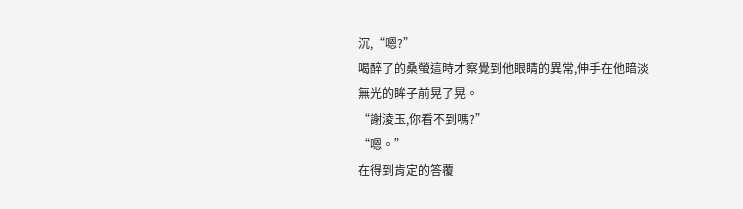沉,“嗯?”
喝醉了的桑螢這時才察覺到他眼睛的異常,伸手在他暗淡無光的眸子前晃了晃。
“謝淩玉,你看不到嗎?”
“嗯。”
在得到肯定的答覆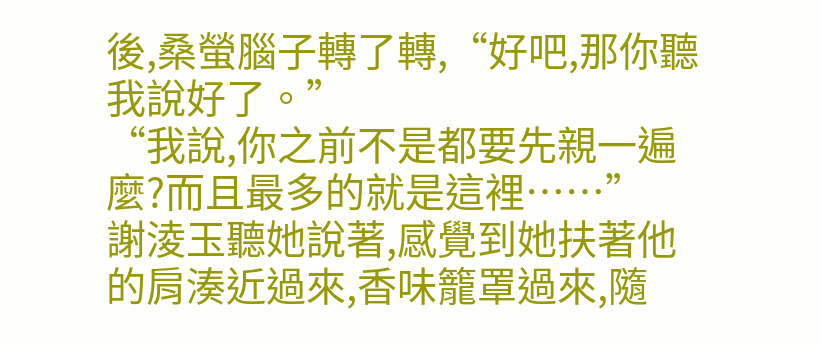後,桑螢腦子轉了轉,“好吧,那你聽我說好了。”
“我說,你之前不是都要先親一遍麼?而且最多的就是這裡……”
謝淩玉聽她說著,感覺到她扶著他的肩湊近過來,香味籠罩過來,隨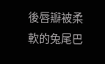後唇瓣被柔軟的兔尾巴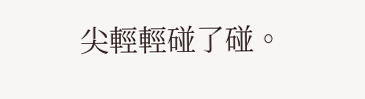尖輕輕碰了碰。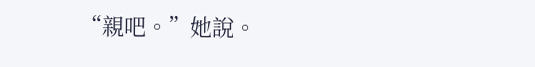“親吧。”她說。